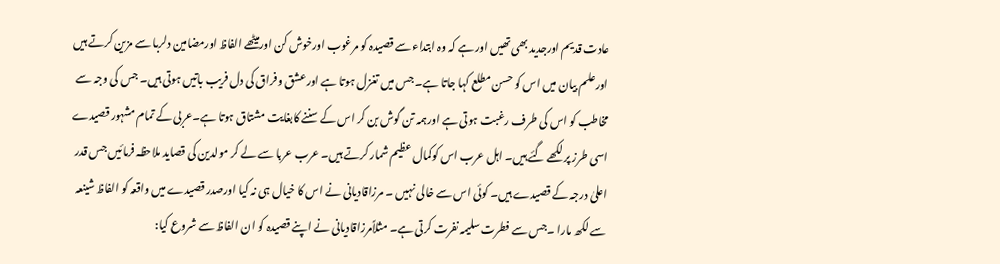عادت قدیم اورجدید بھی تھیں اور ہے کہ وہ ابتداء سے قصیدہ کو مرغوب اورخوش کن اورمیٹھے الفاظ اورمضامین دلربا سے مزین کرتے ہیں اورعلم بیان میں اس کو حسن مطلع کہا جاتا ہے۔ جس میں تغزل ہوتا ہے اورعشق وفراق کی دل فریب باتیں ہوتی ہیں۔ جس کی وجہ سے مخاطب کو اس کی طرف رغبت ہوتی ہے اورہمہ تن گوش بن کر اس کے سننے کابغایت مشتاق ہوتا ہے۔عربی کے تمام مشہور قصیدے اسی طرز پر لکھے گئے ہیں۔ اہل عرب اس کوکمال عظیم شمار کرتے ہیں۔ عرب عربا سے لے کر مولدین کی قصاید ملاحظہ فرمائیں جس قدر اعلیٰ درجہ کے قصیدے ہیں۔ کوئی اس سے خالی نہیں ۔ مرزاقادیانی نے اس کا خیال ہی نہ کیا اورصدر قصیدے میں واقعہ کو الفاظ شینعہ سے لکھ مارا ۔جس سے فطرت سلیمہ نفرت کرتی ہے۔ مثلاًمرزاقادیانی نے اپنے قصیدہ کو ان الفاظ سے شروع کیا: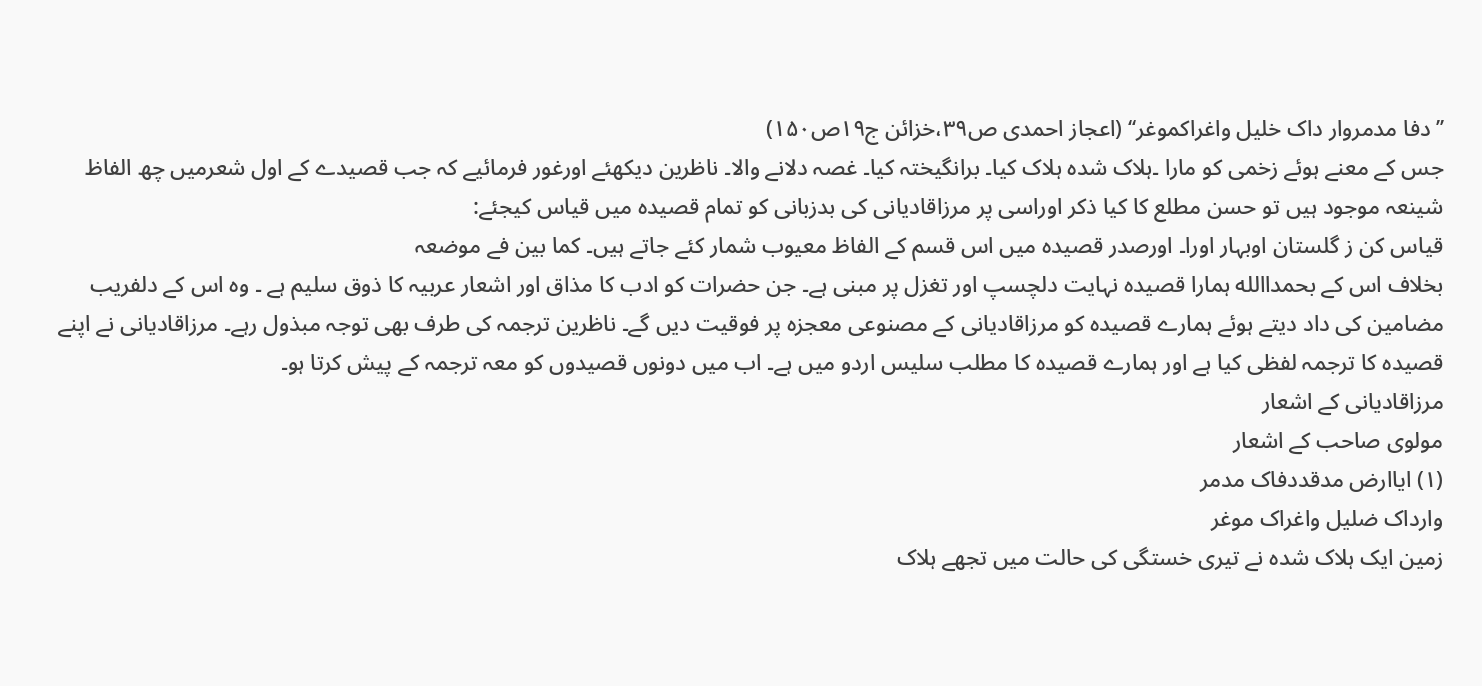’’دفا مدمروار داک خلیل واغراکموغر‘‘ (اعجاز احمدی ص۳۹،خزائن ج۱۹ص۱۵۰)
جس کے معنے ہوئے زخمی کو مارا ۔ہلاک شدہ ہلاک کیا۔ برانگیختہ کیا۔ غصہ دلانے والا۔ ناظرین دیکھئے اورغور فرمائیے کہ جب قصیدے کے اول شعرمیں چھ الفاظ شینعہ موجود ہیں تو حسن مطلع کا کیا ذکر اوراسی پر مرزاقادیانی کی بدزبانی کو تمام قصیدہ میں قیاس کیجئے:
قیاس کن ز گلستان اوبہار اورا۔ اورصدر قصیدہ میں اس قسم کے الفاظ معیوب شمار کئے جاتے ہیں۔ کما بین فے موضعہ
بخلاف اس کے بحمداالله ہمارا قصیدہ نہایت دلچسپ اور تغزل پر مبنی ہے۔ جن حضرات کو ادب کا مذاق اور اشعار عربیہ کا ذوق سلیم ہے ۔ وہ اس کے دلفریب مضامین کی داد دیتے ہوئے ہمارے قصیدہ کو مرزاقادیانی کے مصنوعی معجزہ پر فوقیت دیں گے۔ ناظرین ترجمہ کی طرف بھی توجہ مبذول رہے۔ مرزاقادیانی نے اپنے قصیدہ کا ترجمہ لفظی کیا ہے اور ہمارے قصیدہ کا مطلب سلیس اردو میں ہے۔ اب میں دونوں قصیدوں کو معہ ترجمہ کے پیش کرتا ہو۔
مرزاقادیانی کے اشعار
مولوی صاحب کے اشعار
(۱) ایاارض مدقددفاک مدمر
وارداک ضلیل واغراک موغر
زمین ایک ہلاک شدہ نے تیری خستگی کی حالت میں تجھے ہلاک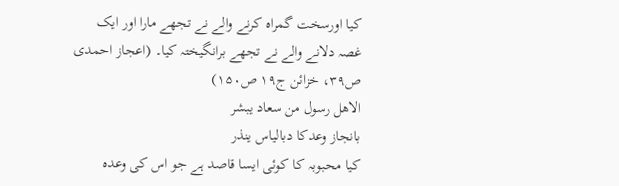کیا اورسخت گمراہ کرنے والے نے تجھے مارا اور ایک غصہ دلانے والے نے تجھے برانگیختہ کیا۔ (اعجاز احمدی ص۳۹، خزائن ج۱۹ ص۱۵۰)
الاھل رسول من سعاد یبشر
بانجاز وعدکا دبالیاس ینذر
کیا محبوبہ کا کوئی ایسا قاصد ہے جو اس کی وعدہ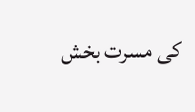کی مسرت بخش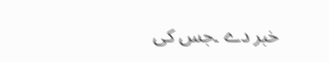خبر دے ۔جس کی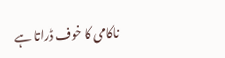ناکامی کا خوف ڈراتا ہے